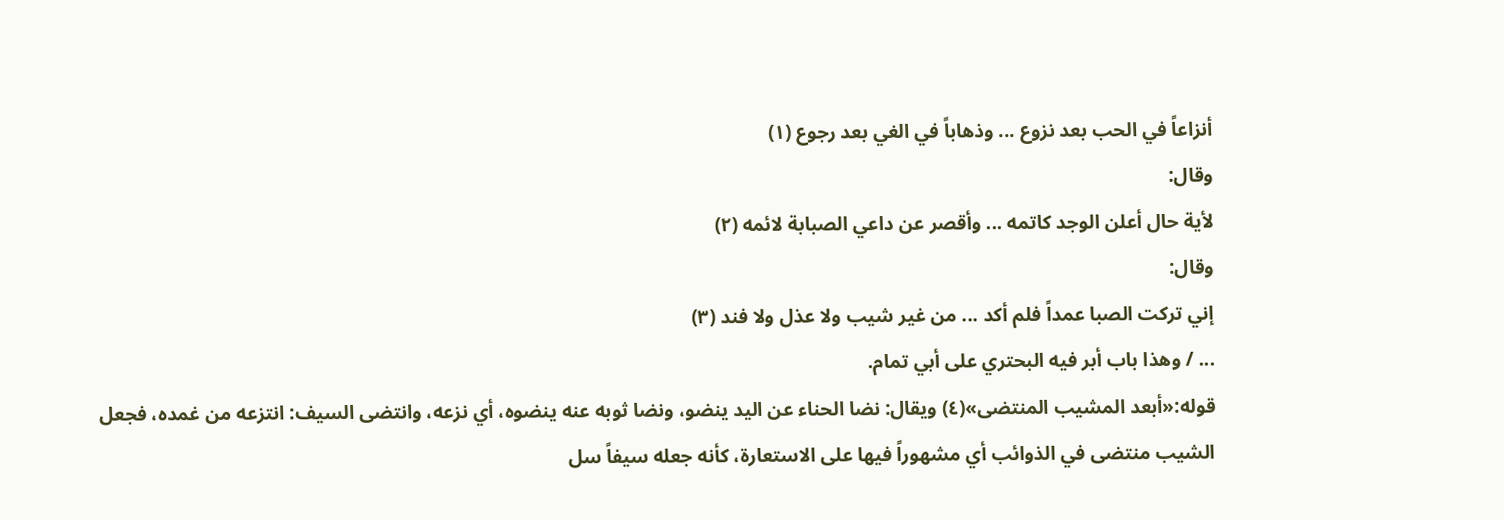أنزاعاً في الحب بعد نزوع ... وذهاباً في الغي بعد رجوع (١)
وقال:
لأية حال أعلن الوجد كاتمه ... وأقصر عن داعي الصبابة لائمه (٢)
وقال:
إني تركت الصبا عمداً فلم أكد ... من غير شيب ولا عذل ولا فند (٣)
... / وهذا باب أبر فيه البحتري على أبي تمام.
قوله:«أبعد المشيب المنتضى»(٤) ويقال: نضا الحناء عن اليد ينضو، ونضا ثوبه عنه ينضوه، أي نزعه، وانتضى السيف: انتزعه من غمده، فجعل الشيب منتضى في الذوائب أي مشهوراً فيها على الاستعارة، كأنه جعله سيفاً سل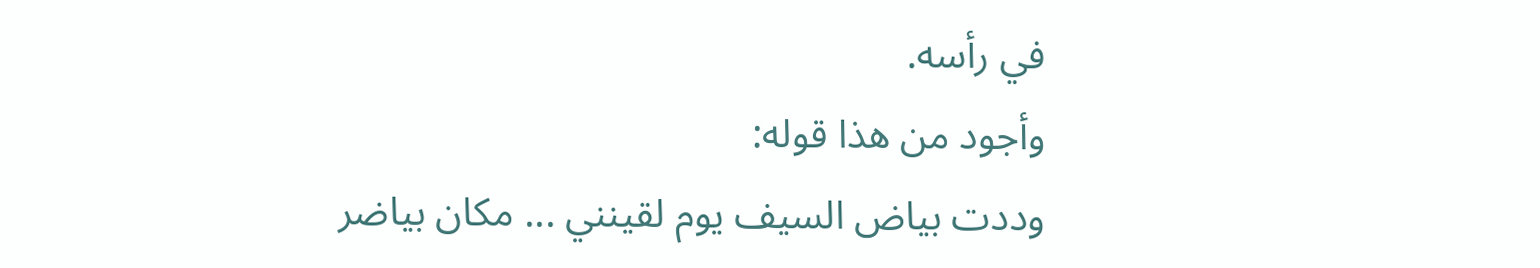في رأسه.
وأجود من هذا قوله:
وددت بياض السيف يوم لقينني ... مكان بياضر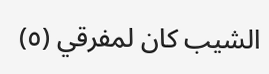الشيب كان لمفرقي (٥)